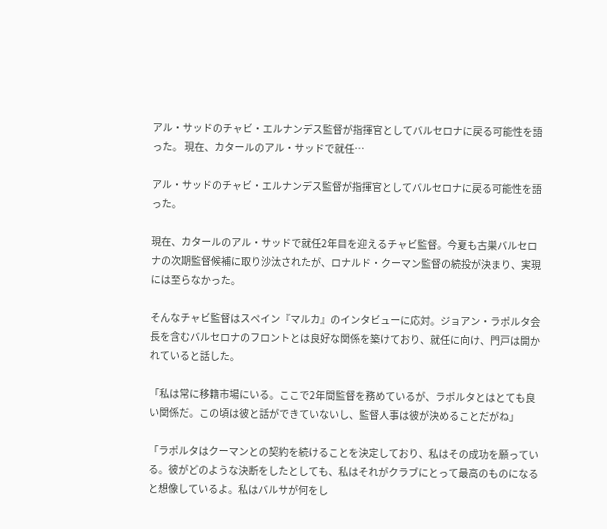アル・サッドのチャビ・エルナンデス監督が指揮官としてバルセロナに戻る可能性を語った。 現在、カタールのアル・サッドで就任…

アル・サッドのチャビ・エルナンデス監督が指揮官としてバルセロナに戻る可能性を語った。

現在、カタールのアル・サッドで就任2年目を迎えるチャビ監督。今夏も古巣バルセロナの次期監督候補に取り沙汰されたが、ロナルド・クーマン監督の続投が決まり、実現には至らなかった。

そんなチャビ監督はスペイン『マルカ』のインタビューに応対。ジョアン・ラポルタ会長を含むバルセロナのフロントとは良好な関係を築けており、就任に向け、門戸は開かれていると話した。

「私は常に移籍市場にいる。ここで2年間監督を務めているが、ラポルタとはとても良い関係だ。この頃は彼と話ができていないし、監督人事は彼が決めることだがね」

「ラポルタはクーマンとの契約を続けることを決定しており、私はその成功を願っている。彼がどのような決断をしたとしても、私はそれがクラブにとって最高のものになると想像しているよ。私はバルサが何をし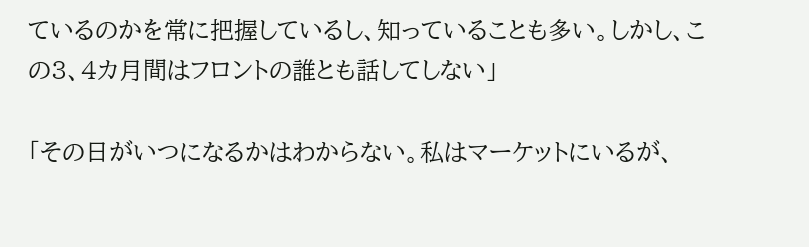ているのかを常に把握しているし、知っていることも多い。しかし、この3、4カ月間はフロントの誰とも話してしない」

「その日がいつになるかはわからない。私はマーケットにいるが、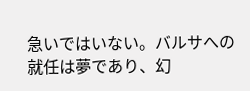急いではいない。バルサへの就任は夢であり、幻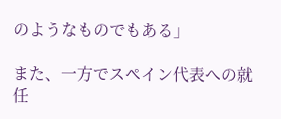のようなものでもある」

また、一方でスペイン代表への就任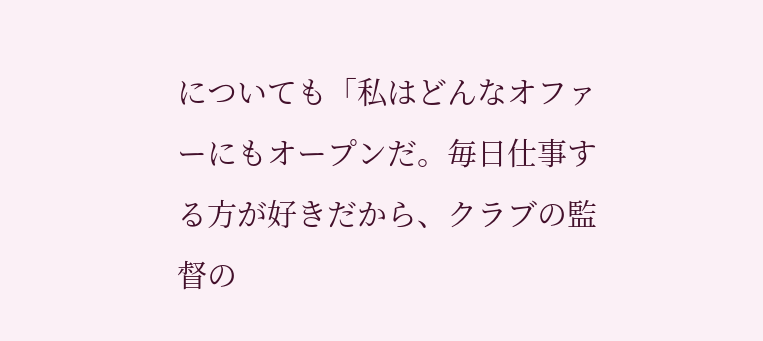についても「私はどんなオファーにもオープンだ。毎日仕事する方が好きだから、クラブの監督の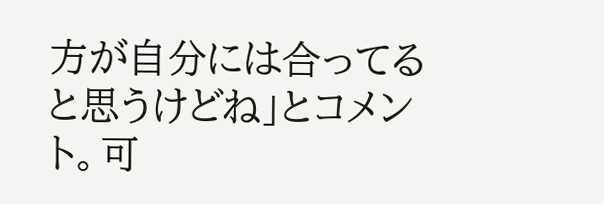方が自分には合ってると思うけどね」とコメント。可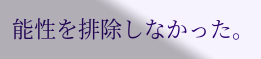能性を排除しなかった。